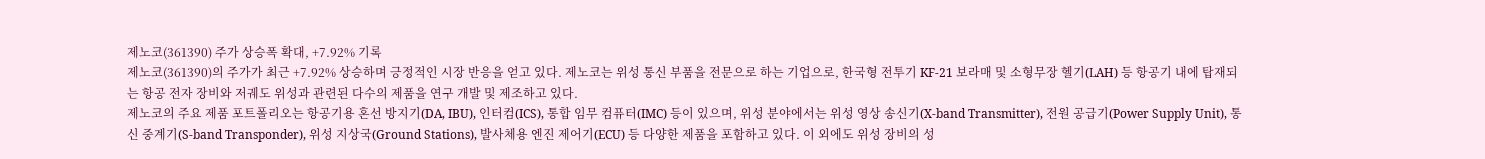제노코(361390) 주가 상승폭 확대, +7.92% 기록
제노코(361390)의 주가가 최근 +7.92% 상승하며 긍정적인 시장 반응을 얻고 있다. 제노코는 위성 통신 부품을 전문으로 하는 기업으로, 한국형 전투기 KF-21 보라매 및 소형무장 헬기(LAH) 등 항공기 내에 탑재되는 항공 전자 장비와 저궤도 위성과 관련된 다수의 제품을 연구 개발 및 제조하고 있다.
제노코의 주요 제품 포트폴리오는 항공기용 혼선 방지기(DA, IBU), 인터컴(ICS), 통합 임무 컴퓨터(IMC) 등이 있으며, 위성 분야에서는 위성 영상 송신기(X-band Transmitter), 전원 공급기(Power Supply Unit), 통신 중계기(S-band Transponder), 위성 지상국(Ground Stations), 발사체용 엔진 제어기(ECU) 등 다양한 제품을 포함하고 있다. 이 외에도 위성 장비의 성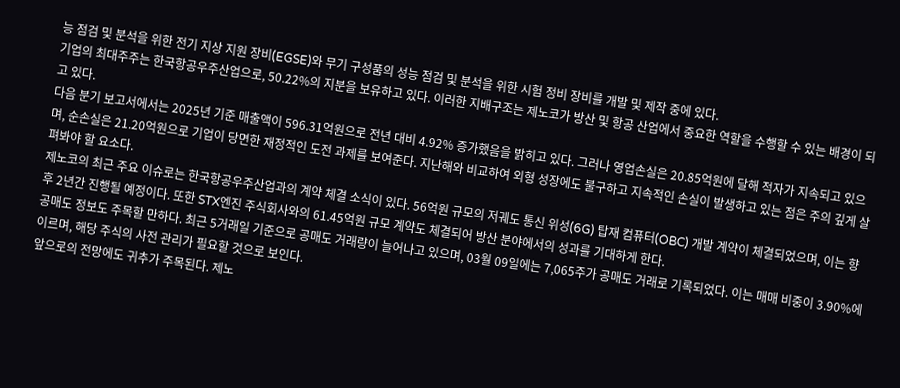능 점검 및 분석을 위한 전기 지상 지원 장비(EGSE)와 무기 구성품의 성능 점검 및 분석을 위한 시험 정비 장비를 개발 및 제작 중에 있다.
기업의 최대주주는 한국항공우주산업으로, 50.22%의 지분을 보유하고 있다. 이러한 지배구조는 제노코가 방산 및 항공 산업에서 중요한 역할을 수행할 수 있는 배경이 되고 있다.
다음 분기 보고서에서는 2025년 기준 매출액이 596.31억원으로 전년 대비 4.92% 증가했음을 밝히고 있다. 그러나 영업손실은 20.85억원에 달해 적자가 지속되고 있으며, 순손실은 21.20억원으로 기업이 당면한 재정적인 도전 과제를 보여준다. 지난해와 비교하여 외형 성장에도 불구하고 지속적인 손실이 발생하고 있는 점은 주의 깊게 살펴봐야 할 요소다.
제노코의 최근 주요 이슈로는 한국항공우주산업과의 계약 체결 소식이 있다. 56억원 규모의 저궤도 통신 위성(6G) 탑재 컴퓨터(OBC) 개발 계약이 체결되었으며, 이는 향후 2년간 진행될 예정이다. 또한 STX엔진 주식회사와의 61.45억원 규모 계약도 체결되어 방산 분야에서의 성과를 기대하게 한다.
공매도 정보도 주목할 만하다. 최근 5거래일 기준으로 공매도 거래량이 늘어나고 있으며, 03월 09일에는 7,065주가 공매도 거래로 기록되었다. 이는 매매 비중이 3.90%에 이르며, 해당 주식의 사전 관리가 필요할 것으로 보인다.
앞으로의 전망에도 귀추가 주목된다. 제노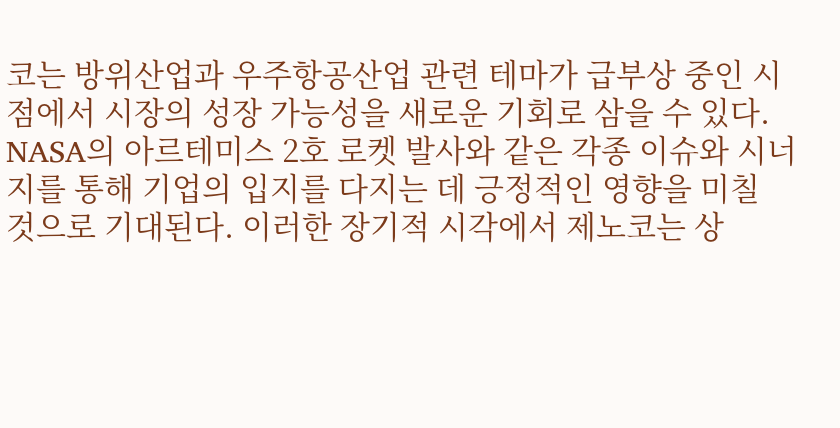코는 방위산업과 우주항공산업 관련 테마가 급부상 중인 시점에서 시장의 성장 가능성을 새로운 기회로 삼을 수 있다. NASA의 아르테미스 2호 로켓 발사와 같은 각종 이슈와 시너지를 통해 기업의 입지를 다지는 데 긍정적인 영향을 미칠 것으로 기대된다. 이러한 장기적 시각에서 제노코는 상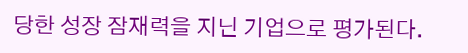당한 성장 잠재력을 지닌 기업으로 평가된다.